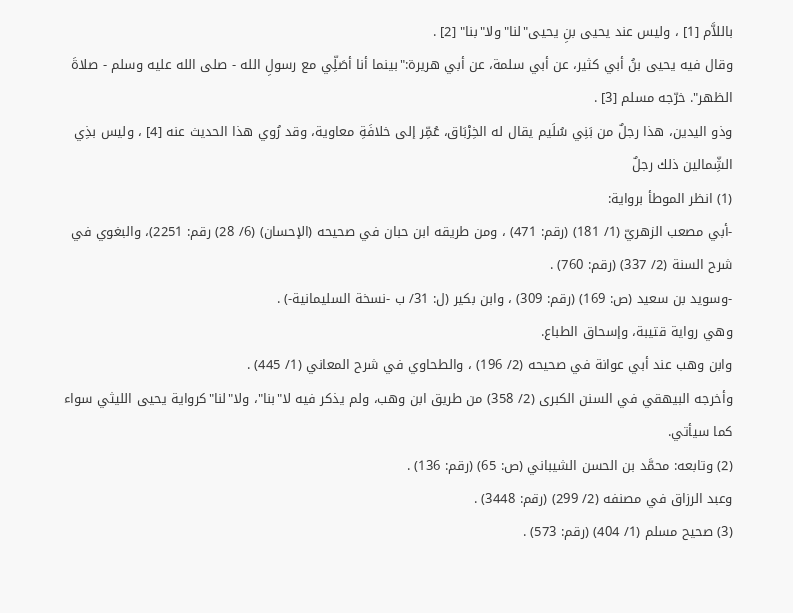باللاَّم [1] ، وليس عند يحيى بنِ يحيى"لنا"ولا"بنا" [2] .
وقال فيه يحيى بنُ أبي كثير، عن أبي سلمة، عن أبي هريرة:"بينما أنا أصَلِّي مع رسولِ الله - صلى الله عليه وسلم - صلاةَ الظهر". خرّجه مسلم [3] .
وذو اليدين، هذا رجلٌ من بَنِي سُلَيم يقال له الخِرْبَاق، عُمِّر إلى خلافَةِ معاوية، وقد رُوي هذا الحديث عنه [4] ، وليس بذِي الشِّمالين ذلك رجلٌ
(1) انظر الموطأ برواية:
-أبي مصعب الزهريّ (1/ 181) (رقم: 471) ، ومن طريقه ابن حبان في صحيحه (الإحسان) (6/ 28) رقم: 2251)، والبغوي في شرح السنة (2/ 337) (رقم: 760) .
-وسويد بن سعيد (ص: 169) (رقم: 309) ، وابن بكير (ل: 31/ ب -نسخة السليمانية-) .
وهي رواية قتيبة، وإسحاق الطباع.
وابن وهب عند أبي عوانة في صحيحه (2/ 196) ، والطحاوي في شرح المعاني (1/ 445) .
وأخرجه البيهقي في السنن الكبرى (2/ 358) من طريق ابن وهب، ولم يذكر فيه لا"بنا"، ولا"لنا"كرواية يحيى الليثي سواء كما سيأتي.
(2) وتابعه: محمَّد بن الحسن الشيباني (ص: 65) (رقم: 136) .
وعبد الرزاق في مصنفه (2/ 299) (رقم: 3448) .
(3) صحيح مسلم (1/ 404) (رقم: 573) .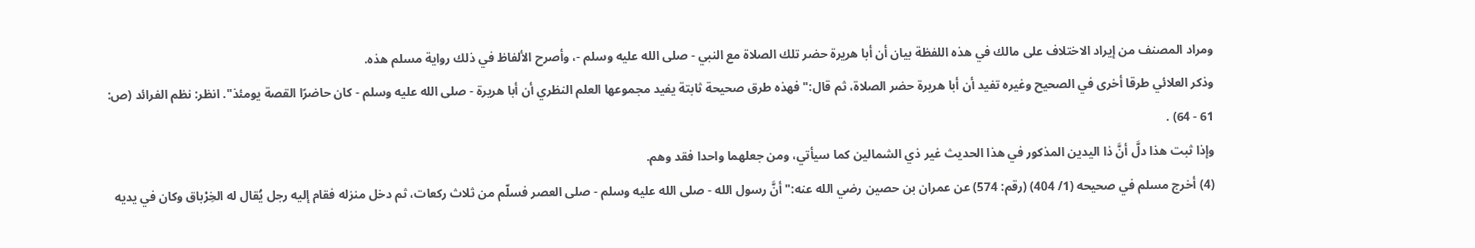ومراد المصنف من إيراد الاختلاف على مالك في هذه اللفظة بيان أن أبا هريرة حضر تلك الصلاة مع النبي - صلى الله عليه وسلم -، وأصرح الألفاظ في ذلك رواية مسلم هذه.
وذكر العلائي طرقا أخرى في الصحيح وغيره تفيد أن أبا هريرة حضر الصلاة، ثم قال:"فهذه طرق صحيحة ثابتة يفيد مجموعها العلم النظري أن أبا هريرة - صلى الله عليه وسلم - كان حاضرًا القصة يومئذ". انظر: نظم الفرائد (ص: 61 - 64) .
وإذا ثبت هذا دلَّ أنَّ ذا اليدين المذكور في هذا الحديث غير ذي الشمالين كما سيأتي، ومن جعلهما واحدا فقد وهم.
(4) أخرج مسلم في صحيحه (1/ 404) (رقم: 574) عن عمران بن حصين رضي الله عنه:"أنَّ رسول الله - صلى الله عليه وسلم - صلى العصر فسلّم من ثلاث ركعات، ثم دخل منزله فقام إليه رجل يُقال له الخِرْباق وكان في يديه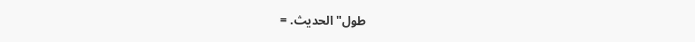طول"الحديث. =